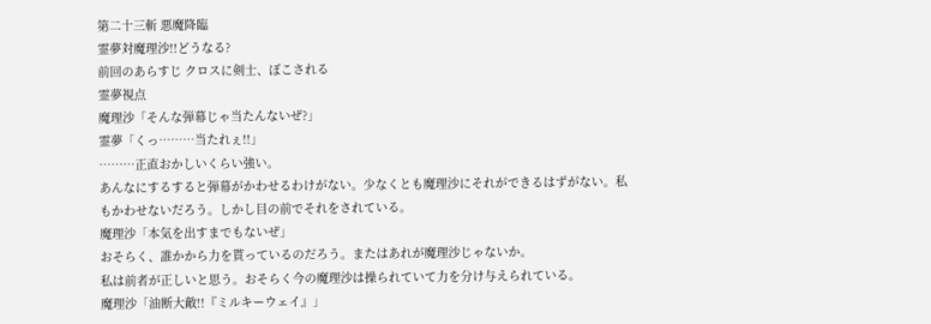第二十三斬 悪魔降臨
霊夢対魔理沙!!どうなる?
前回のあらすじ クロスに剣士、ぼこされる
霊夢視点
魔理沙「そんな弾幕じゃ当たんないぜ?」
霊夢「くっ………当たれぇ!!」
………正直おかしいくらい強い。
あんなにするすると弾幕がかわせるわけがない。少なくとも魔理沙にそれができるはずがない。私もかわせないだろう。しかし目の前でそれをされている。
魔理沙「本気を出すまでもないぜ」
おそらく、誰かから力を貰っているのだろう。またはあれが魔理沙じゃないか。
私は前者が正しいと思う。おそらく今の魔理沙は操られていて力を分け与えられている。
魔理沙「油断大敵!!『ミルキーウェイ』」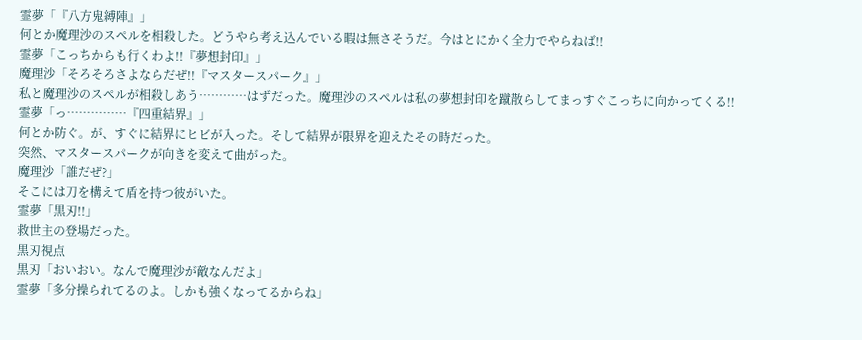霊夢「『八方鬼縛陣』」
何とか魔理沙のスペルを相殺した。どうやら考え込んでいる暇は無さそうだ。今はとにかく全力でやらねば!!
霊夢「こっちからも行くわよ!!『夢想封印』」
魔理沙「そろそろさよならだぜ!!『マスタースパーク』」
私と魔理沙のスペルが相殺しあう…………はずだった。魔理沙のスペルは私の夢想封印を蹴散らしてまっすぐこっちに向かってくる!!
霊夢「っ……………『四重結界』」
何とか防ぐ。が、すぐに結界にヒビが入った。そして結界が限界を迎えたその時だった。
突然、マスタースパークが向きを変えて曲がった。
魔理沙「誰だぜ?」
そこには刀を構えて盾を持つ彼がいた。
霊夢「黒刃!!」
救世主の登場だった。
黒刃視点
黒刃「おいおい。なんで魔理沙が敵なんだよ」
霊夢「多分操られてるのよ。しかも強くなってるからね」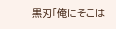黒刃「俺にそこは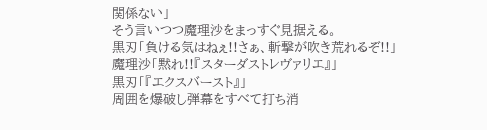関係ない」
そう言いつつ魔理沙をまっすぐ見据える。
黒刃「負ける気はねぇ!!さぁ、斬撃が吹き荒れるぞ!!」
魔理沙「黙れ!!『スターダストレヴァリエ』」
黒刃「『エクスバースト』」
周囲を爆破し弾幕をすべて打ち消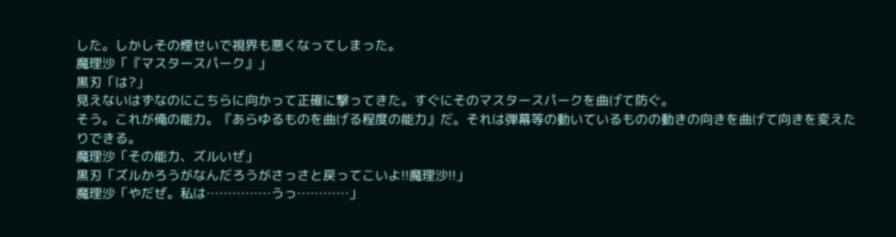した。しかしその煙せいで視界も悪くなってしまった。
魔理沙「『マスタースパーク』」
黒刃「は?」
見えないはずなのにこちらに向かって正確に撃ってきた。すぐにそのマスタースパークを曲げて防ぐ。
そう。これが俺の能力。『あらゆるものを曲げる程度の能力』だ。それは弾幕等の動いているものの動きの向きを曲げて向きを変えたりできる。
魔理沙「その能力、ズルいぜ」
黒刃「ズルかろうがなんだろうがさっさと戻ってこいよ!!魔理沙!!」
魔理沙「やだぜ。私は……………うっ…………」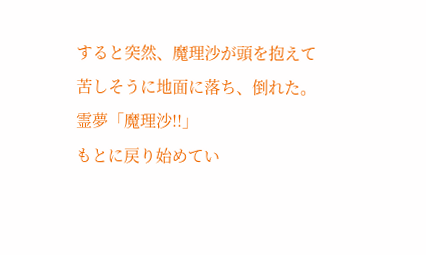すると突然、魔理沙が頭を抱えて苦しそうに地面に落ち、倒れた。
霊夢「魔理沙!!」
もとに戻り始めてい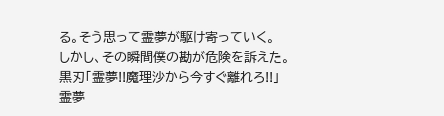る。そう思って霊夢が駆け寄っていく。
しかし、その瞬間僕の勘が危険を訴えた。
黒刃「霊夢!!魔理沙から今すぐ離れろ!!」
霊夢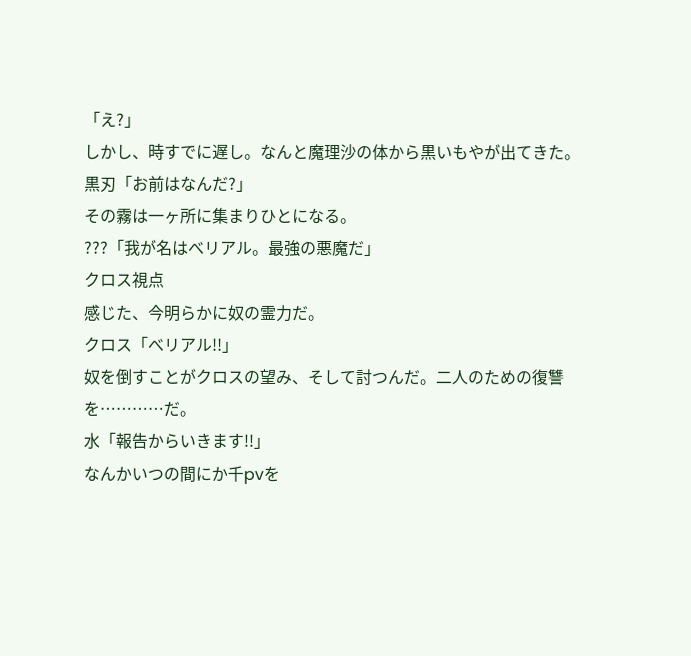「え?」
しかし、時すでに遅し。なんと魔理沙の体から黒いもやが出てきた。
黒刃「お前はなんだ?」
その霧は一ヶ所に集まりひとになる。
???「我が名はべリアル。最強の悪魔だ」
クロス視点
感じた、今明らかに奴の霊力だ。
クロス「べリアル!!」
奴を倒すことがクロスの望み、そして討つんだ。二人のための復讐を…………だ。
水「報告からいきます!!」
なんかいつの間にか千pvを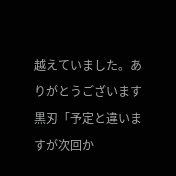越えていました。ありがとうございます
黒刃「予定と違いますが次回か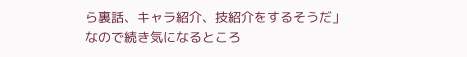ら裏話、キャラ紹介、技紹介をするそうだ」
なので続き気になるところ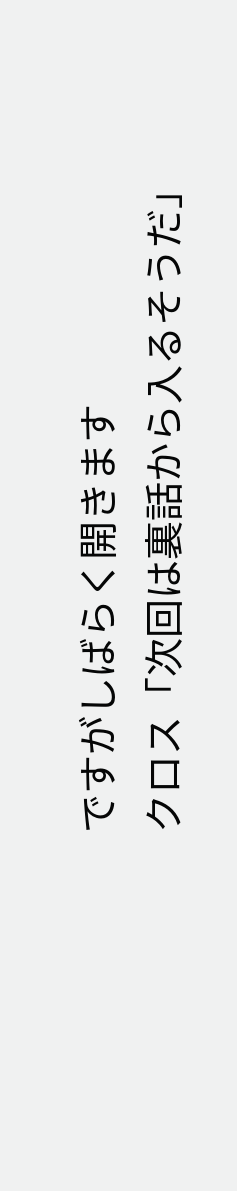ですがしばらく開きます
クロス「次回は裏話から入るそうだ」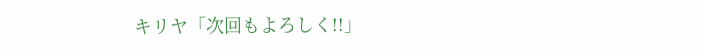キリヤ「次回もよろしく!!」